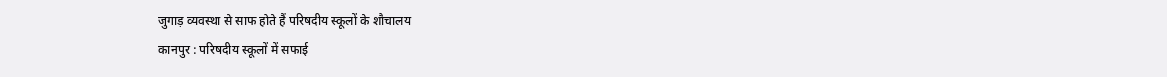जुगाड़ व्यवस्था से साफ होते हैं परिषदीय स्कूलों के शौचालय
कानपुर : परिषदीय स्कूलों में सफाई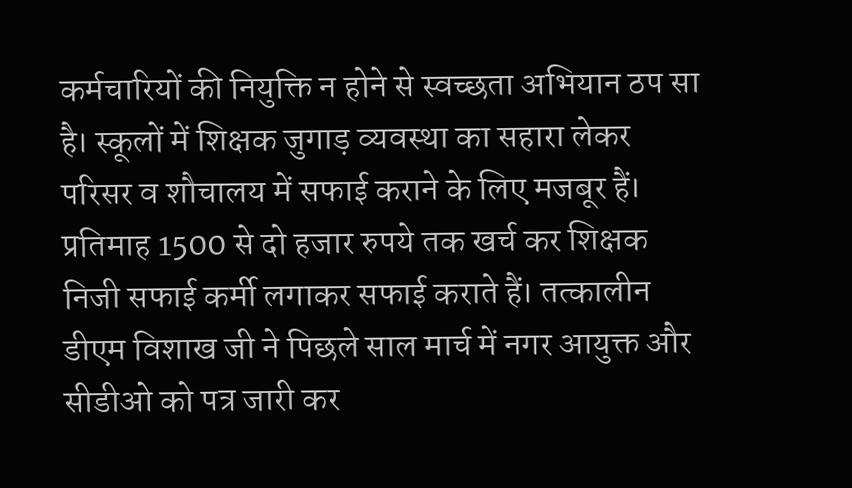कर्मचारियों की नियुक्ति न होने से स्वच्छता अभियान ठप सा है। स्कूलों में शिक्षक जुगाड़ व्यवस्था का सहारा लेकर परिसर व शौचालय में सफाई कराने के लिए मजबूर हैं। प्रतिमाह 1500 से दो हजार रुपये तक खर्च कर शिक्षक निजी सफाई कर्मी लगाकर सफाई कराते हैं। तत्कालीन डीएम विशाख जी ने पिछले साल मार्च में नगर आयुक्त और सीडीओ को पत्र जारी कर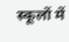स्कूलों में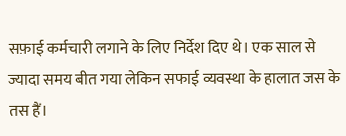सफ़ाई कर्मचारी लगाने के लिए निर्देश दिए थे। एक साल से ज्यादा समय बीत गया लेकिन सफाई व्यवस्था के हालात जस के तस हैं।